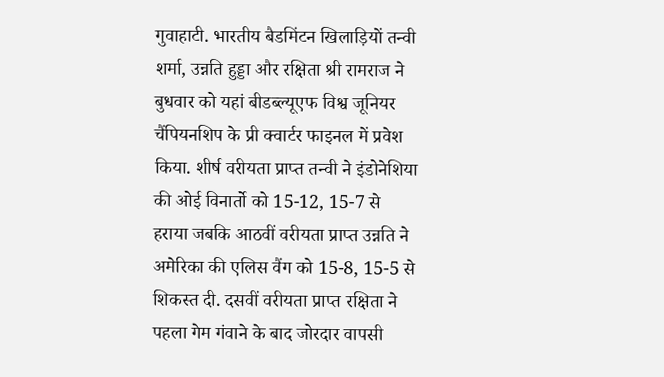गुवाहाटी. भारतीय बैडमिंटन खिलाड़ियों तन्वी शर्मा, उन्नति हुड्डा और रक्षिता श्री रामराज ने बुधवार को यहां बीडब्ल्यूएफ विश्व जूनियर चैंपियनशिप के प्री क्वार्टर फाइनल में प्रवेश किया. शीर्ष वरीयता प्राप्त तन्वी ने इंडोनेशिया की ओई विनार्तो को 15-12, 15-7 से हराया जबकि आठवीं वरीयता प्राप्त उन्नति ने अमेरिका की एलिस वैंग को 15-8, 15-5 से शिकस्त दी. दसवीं वरीयता प्राप्त रक्षिता ने पहला गेम गंवाने के बाद जोरदार वापसी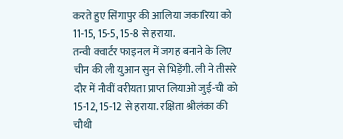करते हुए सिंगापुर की आलिया जकारिया को 11-15, 15-5, 15-8 से हराया.
तन्वी क्वार्टर फाइनल में जगह बनाने के लिए चीन की ली युआन सुन से भिड़ेंगी. ली ने तीसरे दौर में नौवीं वरीयता प्राप्त लियाओ जुई-ची को 15-12, 15-12 से हराया. रक्षिता श्रीलंका की चौथी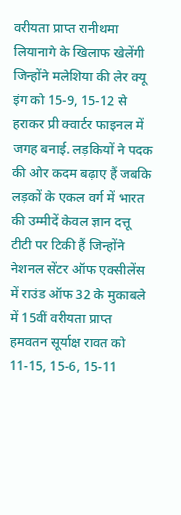वरीयता प्राप्त रानीथमा लियानागे के खिलाफ खेलेंगी जिन्होंने मलेशिया की लेर क्यू इंग को 15-9, 15-12 से हराकर प्री क्वार्टर फाइनल में जगह बनाई. लड़कियों ने पदक की ओर कदम बढ़ाए हैं जबकि लड़कों के एकल वर्ग में भारत की उम्मीदें केवल ज्ञान दत्तू टीटी पर टिकी हैं जिन्होंने नेशनल सेंटर ऑफ एक्सीलेंस में राउंड ऑफ 32 के मुकाबले में 15वीं वरीयता प्राप्त हमवतन सूर्याक्ष रावत को 11-15, 15-6, 15-11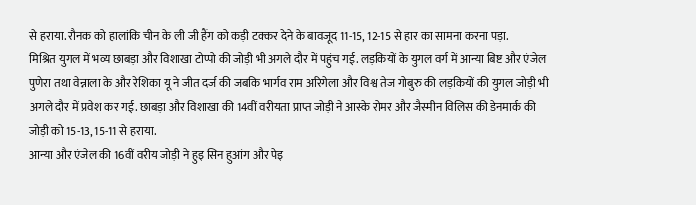से हराया. रौनक को हालांकि चीन के ली जी हैंग को कड़ी टक्कर देने के बावजूद 11-15, 12-15 से हार का सामना करना पड़ा.
मिश्रित युगल में भव्य छाबड़ा और विशाखा टोप्पो की जोड़ी भी अगले दौर में पहुंच गई. लड़कियों के युगल वर्ग में आन्या बिष्ट और एंजेल पुणेरा तथा वेन्नाला के और रेशिका यू ने जीत दर्ज की जबकि भार्गव राम अरिगेला और विश्व तेज गोबुरु की लड़कियों की युगल जोड़ी भी अगले दौर में प्रवेश कर गई. छाबड़ा और विशाखा की 14वीं वरीयता प्राप्त जोड़ी ने आस्के रोमर और जैस्मीन विलिस की डेनमार्क की जोड़ी को 15-13, 15-11 से हराया.
आन्या और एंजेल की 16वीं वरीय जोड़ी ने हुइ सिन हुआंग और पेइ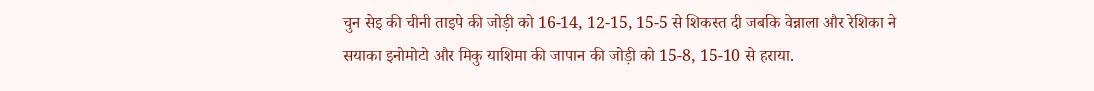चुन सेइ की चीनी ताइपे की जोड़ी को 16-14, 12-15, 15-5 से शिकस्त दी जबकि वेन्नाला और रेशिका ने सयाका इनोमोटो और मिकु याशिमा की जापान की जोड़ी को 15-8, 15-10 से हराया.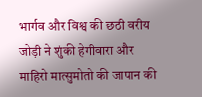भार्गव और विश्व की छठी वरीय जोड़ी ने शुंकी हेगीवारा और माहिरो मात्सुमोतो की जापान की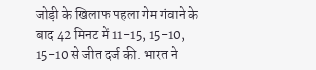जोड़ी के खिलाफ पहला गेम गंवाने के बाद 42 मिनट में 11-15, 15-10, 15-10 से जीत दर्ज की. भारत ने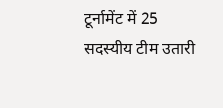टूर्नामेंट में 25 सदस्यीय टीम उतारी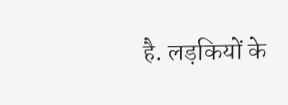है. लड़कियों के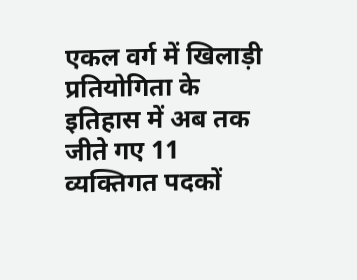एकल वर्ग में खिलाड़ी प्रतियोगिता के इतिहास में अब तक जीते गए 11 व्यक्तिगत पदकों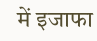में इजाफा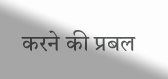करने की प्रबल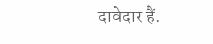दावेदार हैं.